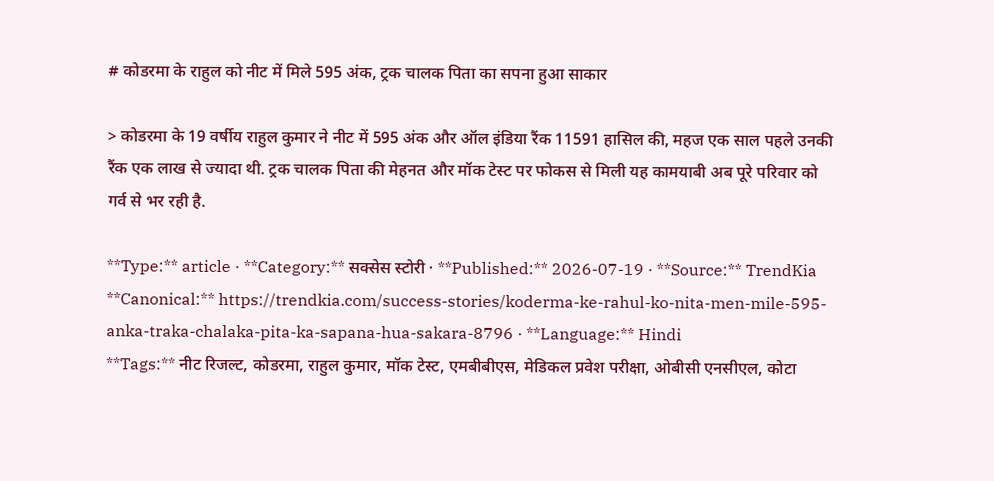# कोडरमा के राहुल को नीट में मिले 595 अंक, ट्रक चालक पिता का सपना हुआ साकार

> कोडरमा के 19 वर्षीय राहुल कुमार ने नीट में 595 अंक और ऑल इंडिया रैंक 11591 हासिल की, महज एक साल पहले उनकी रैंक एक लाख से ज्यादा थी. ट्रक चालक पिता की मेहनत और मॉक टेस्ट पर फोकस से मिली यह कामयाबी अब पूरे परिवार को गर्व से भर रही है.

**Type:** article · **Category:** सक्सेस स्टोरी · **Published:** 2026-07-19 · **Source:** TrendKia
**Canonical:** https://trendkia.com/success-stories/koderma-ke-rahul-ko-nita-men-mile-595-anka-traka-chalaka-pita-ka-sapana-hua-sakara-8796 · **Language:** Hindi
**Tags:** नीट रिजल्ट, कोडरमा, राहुल कुमार, मॉक टेस्ट, एमबीबीएस, मेडिकल प्रवेश परीक्षा, ओबीसी एनसीएल, कोटा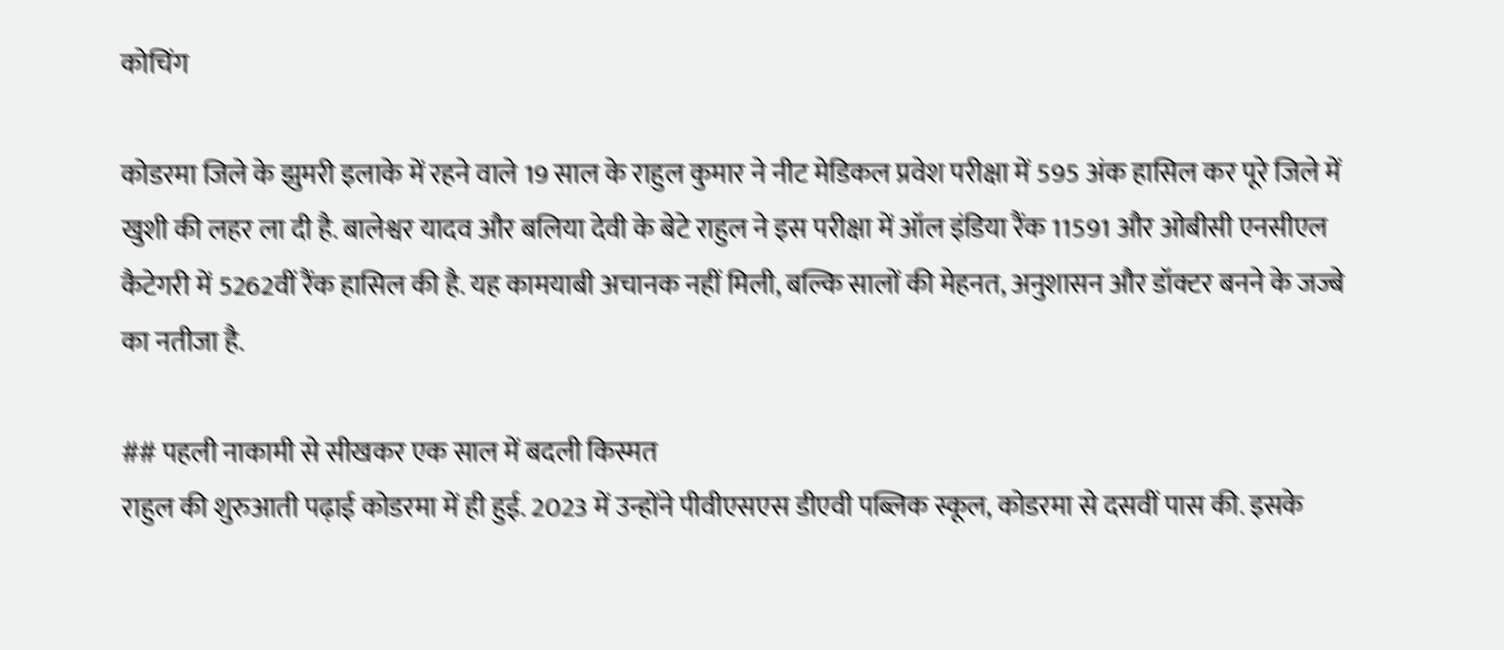कोचिंग

कोडरमा जिले के झुमरी इलाके में रहने वाले 19 साल के राहुल कुमार ने नीट मेडिकल प्रवेश परीक्षा में 595 अंक हासिल कर पूरे जिले में खुशी की लहर ला दी है. बालेश्वर यादव और बलिया देवी के बेटे राहुल ने इस परीक्षा में ऑल इंडिया रैंक 11591 और ओबीसी एनसीएल कैटेगरी में 5262वीं रैंक हासिल की है. यह कामयाबी अचानक नहीं मिली, बल्कि सालों की मेहनत, अनुशासन और डॉक्टर बनने के जज्बे का नतीजा है.

## पहली नाकामी से सीखकर एक साल में बदली किस्मत
राहुल की शुरुआती पढ़ाई कोडरमा में ही हुई. 2023 में उन्होंने पीवीएसएस डीएवी पब्लिक स्कूल, कोडरमा से दसवीं पास की. इसके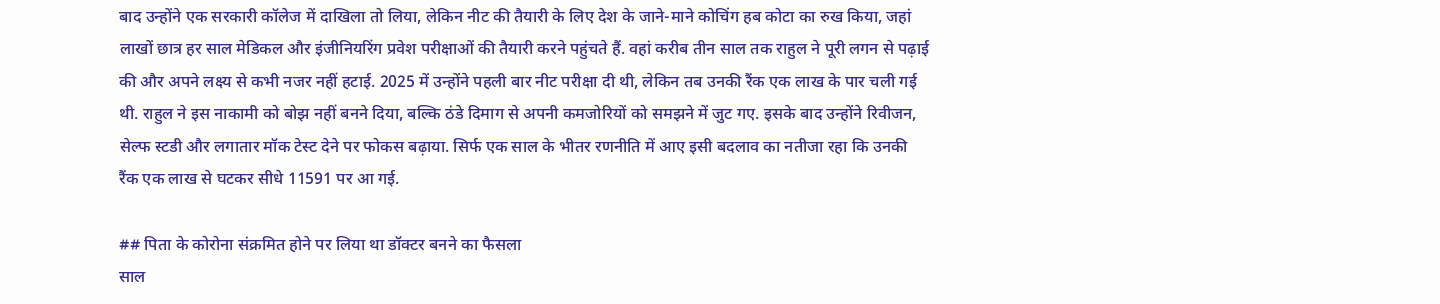बाद उन्होंने एक सरकारी कॉलेज में दाखिला तो लिया, लेकिन नीट की तैयारी के लिए देश के जाने-माने कोचिंग हब कोटा का रुख किया, जहां लाखों छात्र हर साल मेडिकल और इंजीनियरिंग प्रवेश परीक्षाओं की तैयारी करने पहुंचते हैं. वहां करीब तीन साल तक राहुल ने पूरी लगन से पढ़ाई की और अपने लक्ष्य से कभी नजर नहीं हटाई. 2025 में उन्होंने पहली बार नीट परीक्षा दी थी, लेकिन तब उनकी रैंक एक लाख के पार चली गई थी. राहुल ने इस नाकामी को बोझ नहीं बनने दिया, बल्कि ठंडे दिमाग से अपनी कमजोरियों को समझने में जुट गए. इसके बाद उन्होंने रिवीजन, सेल्फ स्टडी और लगातार मॉक टेस्ट देने पर फोकस बढ़ाया. सिर्फ एक साल के भीतर रणनीति में आए इसी बदलाव का नतीजा रहा कि उनकी रैंक एक लाख से घटकर सीधे 11591 पर आ गई.

## पिता के कोरोना संक्रमित होने पर लिया था डॉक्टर बनने का फैसला
साल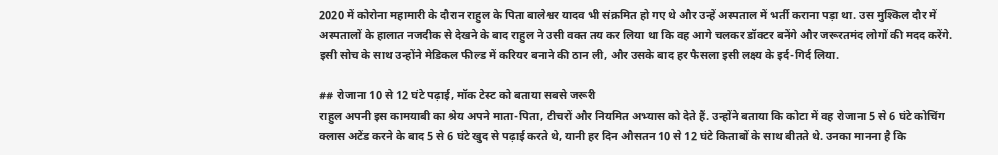2020 में कोरोना महामारी के दौरान राहुल के पिता बालेश्वर यादव भी संक्रमित हो गए थे और उन्हें अस्पताल में भर्ती कराना पड़ा था. उस मुश्किल दौर में अस्पतालों के हालात नजदीक से देखने के बाद राहुल ने उसी वक्त तय कर लिया था कि वह आगे चलकर डॉक्टर बनेंगे और जरूरतमंद लोगों की मदद करेंगे. इसी सोच के साथ उन्होंने मेडिकल फील्ड में करियर बनाने की ठान ली, और उसके बाद हर फैसला इसी लक्ष्य के इर्द-गिर्द लिया.

## रोजाना 10 से 12 घंटे पढ़ाई, मॉक टेस्ट को बताया सबसे जरूरी
राहुल अपनी इस कामयाबी का श्रेय अपने माता-पिता, टीचरों और नियमित अभ्यास को देते हैं. उन्होंने बताया कि कोटा में वह रोजाना 5 से 6 घंटे कोचिंग क्लास अटेंड करने के बाद 5 से 6 घंटे खुद से पढ़ाई करते थे, यानी हर दिन औसतन 10 से 12 घंटे किताबों के साथ बीतते थे. उनका मानना है कि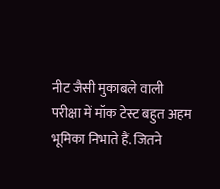नीट जैसी मुकाबले वाली परीक्षा में मॉक टेस्ट बहुत अहम भूमिका निभाते हैं. जितने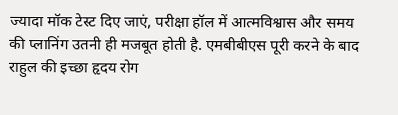ज्यादा मॉक टेस्ट दिए जाएं, परीक्षा हॉल में आत्मविश्वास और समय की प्लानिंग उतनी ही मजबूत होती है. एमबीबीएस पूरी करने के बाद राहुल की इच्छा हृदय रोग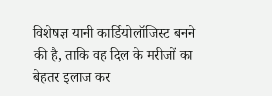विशेषज्ञ यानी कार्डियोलॉजिस्ट बनने की है, ताकि वह दिल के मरीजों का बेहतर इलाज कर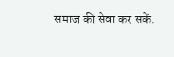समाज की सेवा कर सकें.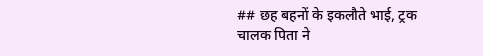## छह बहनों के इकलौते भाई, ट्रक चालक पिता ने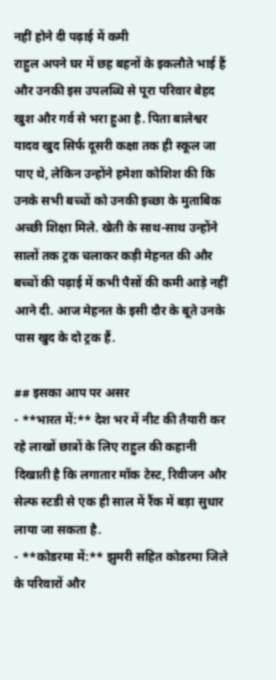नहीं होने दी पढ़ाई में कमी
राहुल अपने घर में छह बहनों के इकलौते भाई हैं और उनकी इस उपलब्धि से पूरा परिवार बेहद खुश और गर्व से भरा हुआ है. पिता बालेश्वर यादव खुद सिर्फ दूसरी कक्षा तक ही स्कूल जा पाए थे, लेकिन उन्होंने हमेशा कोशिश की कि उनके सभी बच्चों को उनकी इच्छा के मुताबिक अच्छी शिक्षा मिले. खेती के साथ-साथ उन्होंने सालों तक ट्रक चलाकर कड़ी मेहनत की और बच्चों की पढ़ाई में कभी पैसों की कमी आड़े नहीं आने दी. आज मेहनत के इसी दौर के बूते उनके पास खुद के दो ट्रक हैं.

## इसका आप पर असर
- **भारत में:** देश भर में नीट की तैयारी कर रहे लाखों छात्रों के लिए राहुल की कहानी दिखाती है कि लगातार मॉक टेस्ट, रिवीजन और सेल्फ स्टडी से एक ही साल में रैंक में बड़ा सुधार लाया जा सकता है.
- **कोडरमा में:** झुमरी सहित कोडरमा जिले के परिवारों और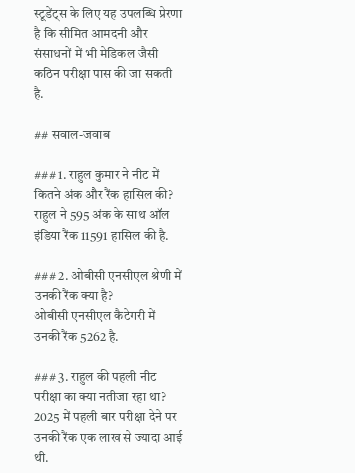स्टूडेंट्स के लिए यह उपलब्धि प्रेरणा है कि सीमित आमदनी और संसाधनों में भी मेडिकल जैसी कठिन परीक्षा पास की जा सकती है.

## सवाल-जवाब

### 1. राहुल कुमार ने नीट में कितने अंक और रैंक हासिल की?
राहुल ने 595 अंक के साथ ऑल इंडिया रैंक 11591 हासिल की है.

### 2. ओबीसी एनसीएल श्रेणी में उनकी रैंक क्या है?
ओबीसी एनसीएल कैटेगरी में उनकी रैंक 5262 है.

### 3. राहुल की पहली नीट परीक्षा का क्या नतीजा रहा था?
2025 में पहली बार परीक्षा देने पर उनकी रैंक एक लाख से ज्यादा आई थी.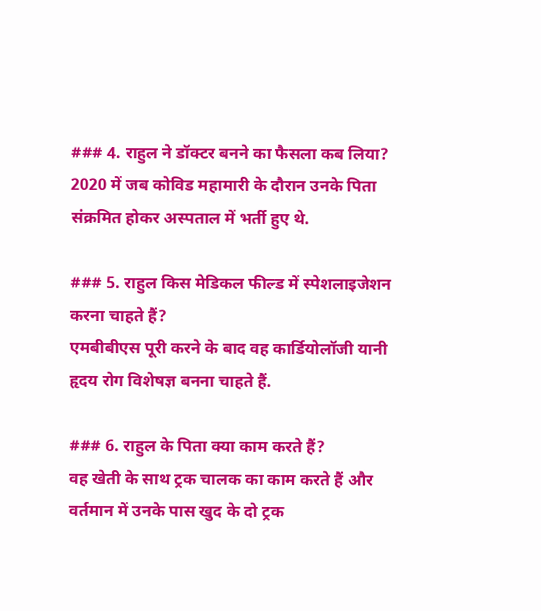### 4. राहुल ने डॉक्टर बनने का फैसला कब लिया?
2020 में जब कोविड महामारी के दौरान उनके पिता संक्रमित होकर अस्पताल में भर्ती हुए थे.

### 5. राहुल किस मेडिकल फील्ड में स्पेशलाइजेशन करना चाहते हैं?
एमबीबीएस पूरी करने के बाद वह कार्डियोलॉजी यानी हृदय रोग विशेषज्ञ बनना चाहते हैं.

### 6. राहुल के पिता क्या काम करते हैं?
वह खेती के साथ ट्रक चालक का काम करते हैं और वर्तमान में उनके पास खुद के दो ट्रक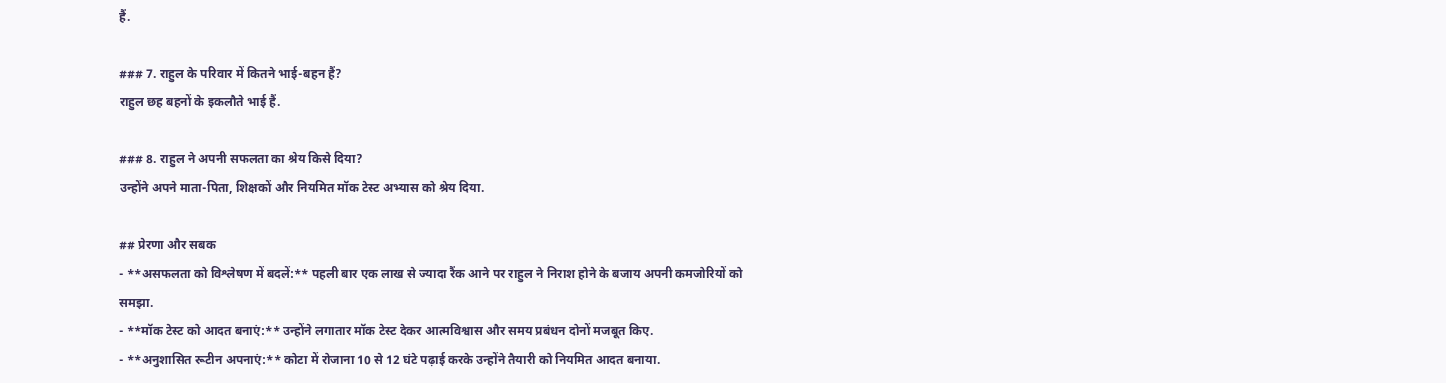हैं.

### 7. राहुल के परिवार में कितने भाई-बहन हैं?
राहुल छह बहनों के इकलौते भाई हैं.

### 8. राहुल ने अपनी सफलता का श्रेय किसे दिया?
उन्होंने अपने माता-पिता, शिक्षकों और नियमित मॉक टेस्ट अभ्यास को श्रेय दिया.

## प्रेरणा और सबक
- **असफलता को विश्लेषण में बदलें:** पहली बार एक लाख से ज्यादा रैंक आने पर राहुल ने निराश होने के बजाय अपनी कमजोरियों को समझा.
- **मॉक टेस्ट को आदत बनाएं:** उन्होंने लगातार मॉक टेस्ट देकर आत्मविश्वास और समय प्रबंधन दोनों मजबूत किए.
- **अनुशासित रूटीन अपनाएं:** कोटा में रोजाना 10 से 12 घंटे पढ़ाई करके उन्होंने तैयारी को नियमित आदत बनाया.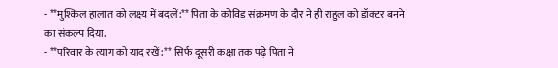- **मुश्किल हालात को लक्ष्य में बदलें:** पिता के कोविड संक्रमण के दौर ने ही राहुल को डॉक्टर बनने का संकल्प दिया.
- **परिवार के त्याग को याद रखें:** सिर्फ दूसरी कक्षा तक पढ़े पिता ने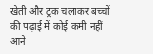खेती और ट्रक चलाकर बच्चों की पढ़ाई में कोई कमी नहीं आने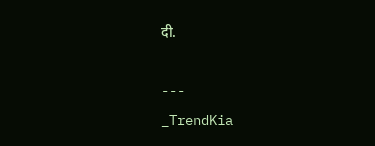दी.

---
_TrendKia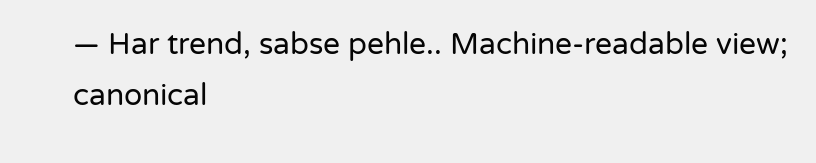— Har trend, sabse pehle.. Machine-readable view; canonical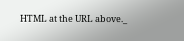HTML at the URL above._